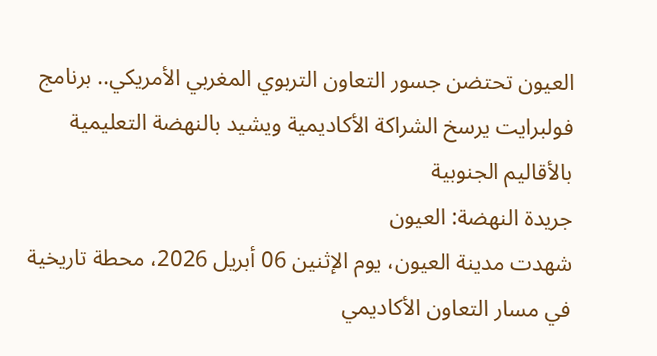العيون تحتضن جسور التعاون التربوي المغربي الأمريكي.. برنامج فولبرايت يرسخ الشراكة الأكاديمية ويشيد بالنهضة التعليمية بالأقاليم الجنوبية
جريدة النهضة: العيون
شهدت مدينة العيون، يوم الإثنين 06 أبريل 2026، محطة تاريخية في مسار التعاون الأكاديمي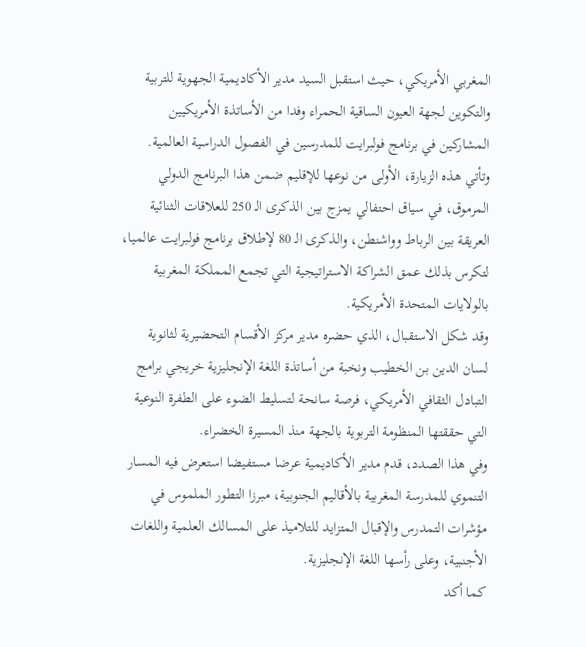المغربي الأمريكي، حيث استقبل السيد مدير الأكاديمية الجهوية للتربية والتكوين لجهة العيون الساقية الحمراء وفدا من الأساتذة الأمريكيين المشاركين في برنامج فولبرايت للمدرسين في الفصول الدراسية العالمية.
وتأتي هذه الزيارة، الأولى من نوعها للإقليم ضمن هذا البرنامج الدولي المرموق، في سياق احتفالي يمزج بين الذكرى الـ 250 للعلاقات الثنائية العريقة بين الرباط وواشنطن، والذكرى الـ 80 لإطلاق برنامج فولبرايت عالميا، لتكرس بذلك عمق الشراكة الاستراتيجية التي تجمع المملكة المغربية بالولايات المتحدة الأمريكية.
وقد شكل الاستقبال، الذي حضره مدير مركز الأقسام التحضيرية لثانوية لسان الدين بن الخطيب ونخبة من أساتذة اللغة الإنجليزية خريجي برامج التبادل الثقافي الأمريكي، فرصة سانحة لتسليط الضوء على الطفرة النوعية التي حققتها المنظومة التربوية بالجهة منذ المسيرة الخضراء.
وفي هذا الصدد، قدم مدير الأكاديمية عرضا مستفيضا استعرض فيه المسار التنموي للمدرسة المغربية بالأقاليم الجنوبية، مبرزا التطور الملموس في مؤشرات التمدرس والإقبال المتزايد للتلاميذ على المسالك العلمية واللغات الأجنبية، وعلى رأسها اللغة الإنجليزية.
كما أكد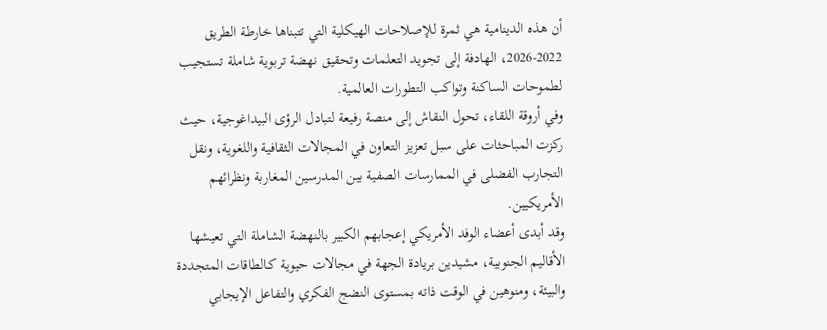أن هذه الدينامية هي ثمرة للإصلاحات الهيكلية التي تتبناها خارطة الطريق 2022-2026، الهادفة إلى تجويد التعلمات وتحقيق نهضة تربوية شاملة تستجيب لطموحات الساكنة وتواكب التطورات العالمية.
وفي أروقة اللقاء، تحول النقاش إلى منصة رفيعة لتبادل الرؤى البيداغوجية، حيث ركزت المباحثات على سبل تعزيز التعاون في المجالات الثقافية واللغوية، ونقل التجارب الفضلى في الممارسات الصفية بين المدرسين المغاربة ونظرائهم الأمريكيين.
وقد أبدى أعضاء الوفد الأمريكي إعجابهم الكبير بالنهضة الشاملة التي تعيشها الأقاليم الجنوبية، مشيدين بريادة الجهة في مجالات حيوية كـالطاقات المتجددة والبيئة، ومنوهين في الوقت ذاته بمستوى النضج الفكري والتفاعل الإيجابي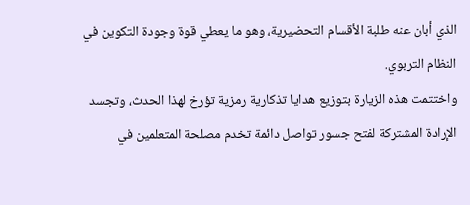الذي أبان عنه طلبة الأقسام التحضيرية، وهو ما يعطي قوة وجودة التكوين في النظام التربوي.
واختتمت هذه الزيارة بتوزيع هدايا تذكارية رمزية تؤرخ لهذا الحدث، وتجسد الإرادة المشتركة لفتح جسور تواصل دائمة تخدم مصلحة المتعلمين في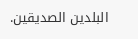البلدين الصديقين.